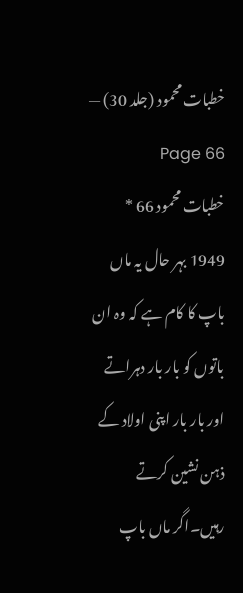خطبات محمود (جلد 30) — Page 66
خطبات محمود 66 * 1949 بہر حال یہ ماں باپ کا کام ہے کہ وہ ان باتوں کو بار بار دہراتے اور بار بار اپنی اولاد کے ذہن نشین کرتے رہیں۔اگر ماں باپ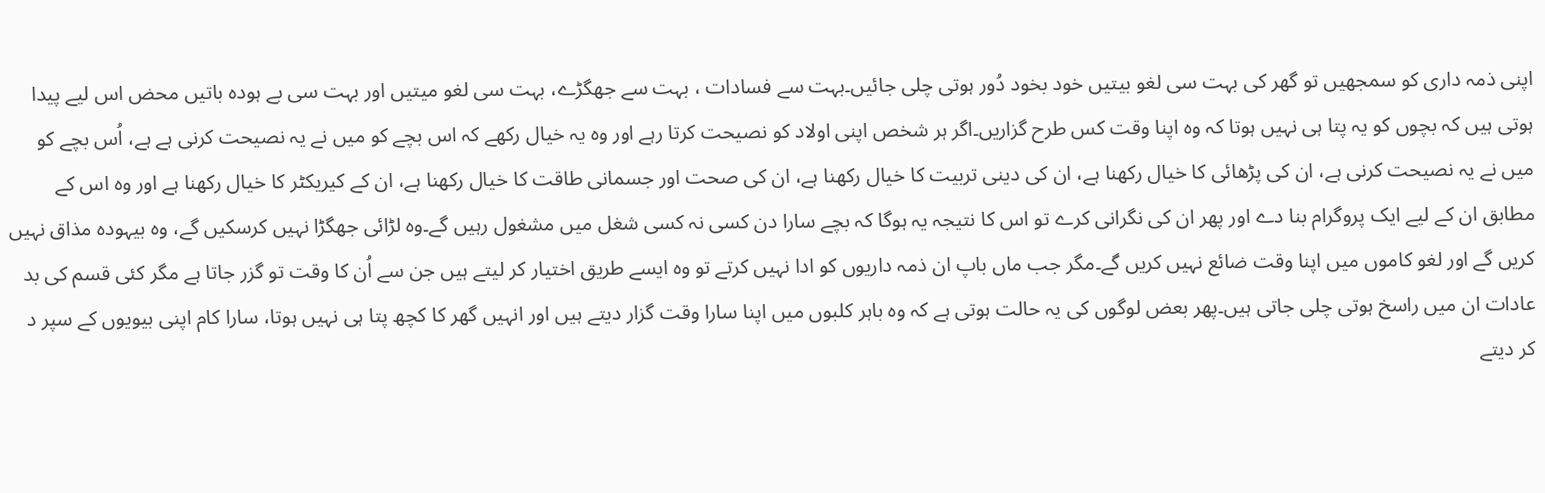اپنی ذمہ داری کو سمجھیں تو گھر کی بہت سی لغو بیتیں خود بخود دُور ہوتی چلی جائیں۔بہت سے فسادات ، بہت سے جھگڑے، بہت سی لغو میتیں اور بہت سی بے ہودہ باتیں محض اس لیے پیدا ہوتی ہیں کہ بچوں کو یہ پتا ہی نہیں ہوتا کہ وہ اپنا وقت کس طرح گزاریں۔اگر ہر شخص اپنی اولاد کو نصیحت کرتا رہے اور وہ یہ خیال رکھے کہ اس بچے کو میں نے یہ نصیحت کرنی ہے ہے، اُس بچے کو میں نے یہ نصیحت کرنی ہے، ان کی پڑھائی کا خیال رکھنا ہے، ان کی دینی تربیت کا خیال رکھنا ہے، ان کی صحت اور جسمانی طاقت کا خیال رکھنا ہے، ان کے کیریکٹر کا خیال رکھنا ہے اور وہ اس کے مطابق ان کے لیے ایک پروگرام بنا دے اور پھر ان کی نگرانی کرے تو اس کا نتیجہ یہ ہوگا کہ بچے سارا دن کسی نہ کسی شغل میں مشغول رہیں گے۔وہ لڑائی جھگڑا نہیں کرسکیں گے، وہ بیہودہ مذاق نہیں کریں گے اور لغو کاموں میں اپنا وقت ضائع نہیں کریں گے۔مگر جب ماں باپ ان ذمہ داریوں کو ادا نہیں کرتے تو وہ ایسے طریق اختیار کر لیتے ہیں جن سے اُن کا وقت تو گزر جاتا ہے مگر کئی قسم کی بد عادات ان میں راسخ ہوتی چلی جاتی ہیں۔پھر بعض لوگوں کی یہ حالت ہوتی ہے کہ وہ باہر کلبوں میں اپنا سارا وقت گزار دیتے ہیں اور انہیں گھر کا کچھ پتا ہی نہیں ہوتا، سارا کام اپنی بیویوں کے سپر د کر دیتے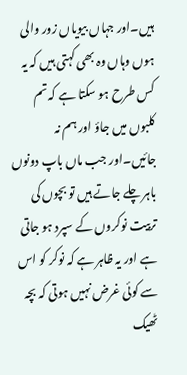ہیں۔اور جہاں بیویاں زور والی ہوں وہاں وہ بھی کہتی ہیں کہ یہ کس طرح ہو سکتا ہے کہ تم کلبوں میں جاؤ اور ہم نہ جائیں۔اور جب ماں باپ دونوں باہر چلے جاتے ہیں تو بچوں کی تربیت نوکروں کے سپرد ہو جاتی ہے اور یہ ظاہر ہے کہ نوکر کو اس سے کوئی غرض نہیں ہوتی کہ بچہ ٹھیک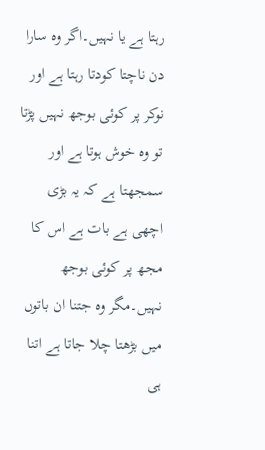رہتا ہے یا نہیں۔اگر وہ سارا دن ناچتا کودتا رہتا ہے اور نوکر پر کوئی بوجھ نہیں پڑتا تو وہ خوش ہوتا ہے اور سمجھتا ہے کہ یہ بڑی اچھی ہے بات ہے اس کا مجھ پر کوئی بوجھ نہیں۔مگر وہ جتنا ان باتوں میں بڑھتا چلا جاتا ہے اتنا ہی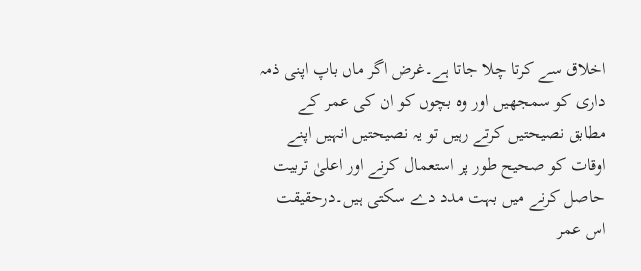اخلاق سے کرتا چلا جاتا ہے۔غرض اگر ماں باپ اپنی ذمہ داری کو سمجھیں اور وہ بچوں کو ان کی عمر کے مطابق نصیحتیں کرتے رہیں تو یہ نصیحتیں انہیں اپنے اوقات کو صحیح طور پر استعمال کرنے اور اعلیٰ تربیت حاصل کرنے میں بہت مدد دے سکتی ہیں۔درحقیقت اس عمر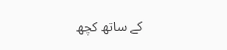کے ساتھ کچھ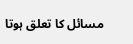مسائل کا تعلق ہوتا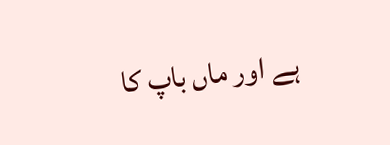ہے اور ماں باپ کا